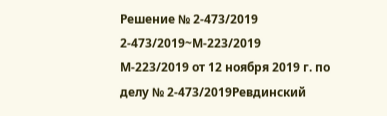Решение № 2-473/2019 2-473/2019~М-223/2019 М-223/2019 от 12 ноября 2019 г. по делу № 2-473/2019Ревдинский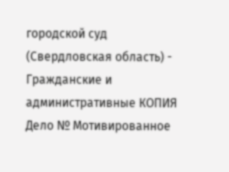городской суд (Свердловская область) - Гражданские и административные КОПИЯ Дело № Мотивированное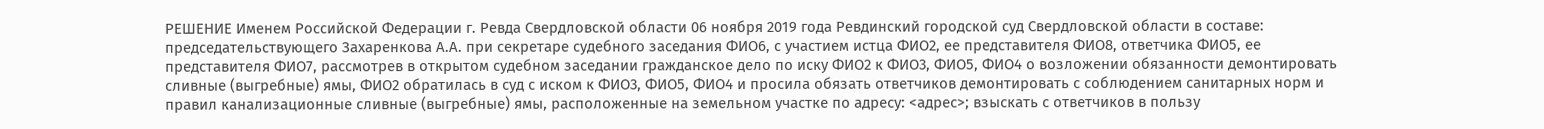РЕШЕНИЕ Именем Российской Федерации г. Ревда Свердловской области 06 ноября 2019 года Ревдинский городской суд Свердловской области в составе: председательствующего Захаренкова А.А. при секретаре судебного заседания ФИО6, с участием истца ФИО2, ее представителя ФИО8, ответчика ФИО5, ее представителя ФИО7, рассмотрев в открытом судебном заседании гражданское дело по иску ФИО2 к ФИО3, ФИО5, ФИО4 о возложении обязанности демонтировать сливные (выгребные) ямы, ФИО2 обратилась в суд с иском к ФИО3, ФИО5, ФИО4 и просила обязать ответчиков демонтировать с соблюдением санитарных норм и правил канализационные сливные (выгребные) ямы, расположенные на земельном участке по адресу: <адрес>; взыскать с ответчиков в пользу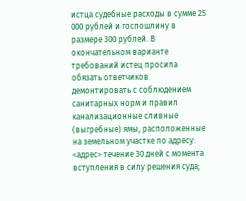истца судебные расходы в сумме 25 000 рублей и госпошлину в размере 300 рублей. В окончательном варианте требований истец просила обязать ответчиков демонтировать с соблюдением санитарных норм и правил канализационные сливные (выгребные) ямы, расположенные на земельном участке по адресу: <адрес> течение 30 дней с момента вступления в силу решения суда;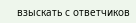взыскать с ответчиков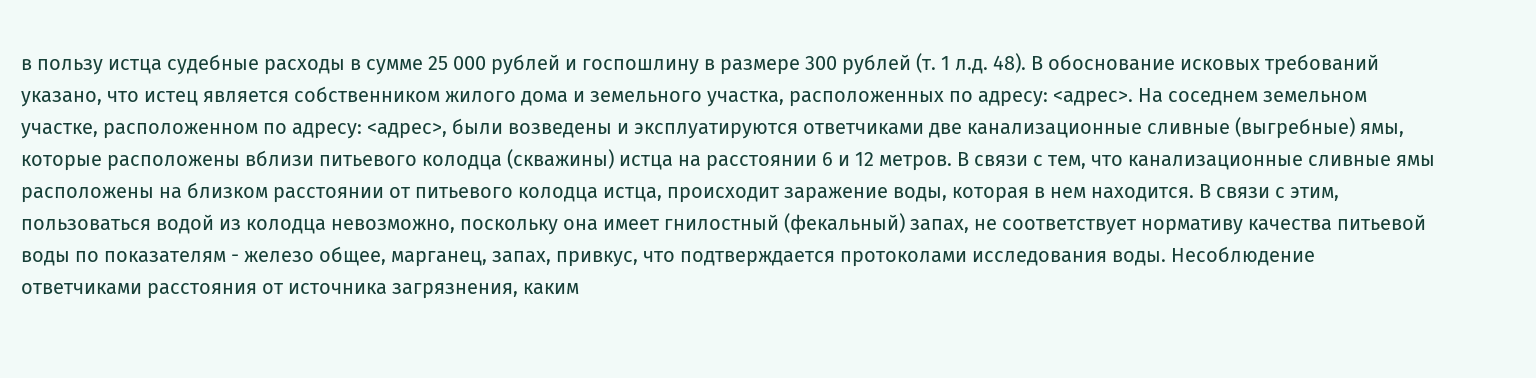в пользу истца судебные расходы в сумме 25 000 рублей и госпошлину в размере 300 рублей (т. 1 л.д. 48). В обоснование исковых требований указано, что истец является собственником жилого дома и земельного участка, расположенных по адресу: <адрес>. На соседнем земельном участке, расположенном по адресу: <адрес>, были возведены и эксплуатируются ответчиками две канализационные сливные (выгребные) ямы, которые расположены вблизи питьевого колодца (скважины) истца на расстоянии 6 и 12 метров. В связи с тем, что канализационные сливные ямы расположены на близком расстоянии от питьевого колодца истца, происходит заражение воды, которая в нем находится. В связи с этим, пользоваться водой из колодца невозможно, поскольку она имеет гнилостный (фекальный) запах, не соответствует нормативу качества питьевой воды по показателям - железо общее, марганец, запах, привкус, что подтверждается протоколами исследования воды. Несоблюдение ответчиками расстояния от источника загрязнения, каким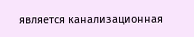является канализационная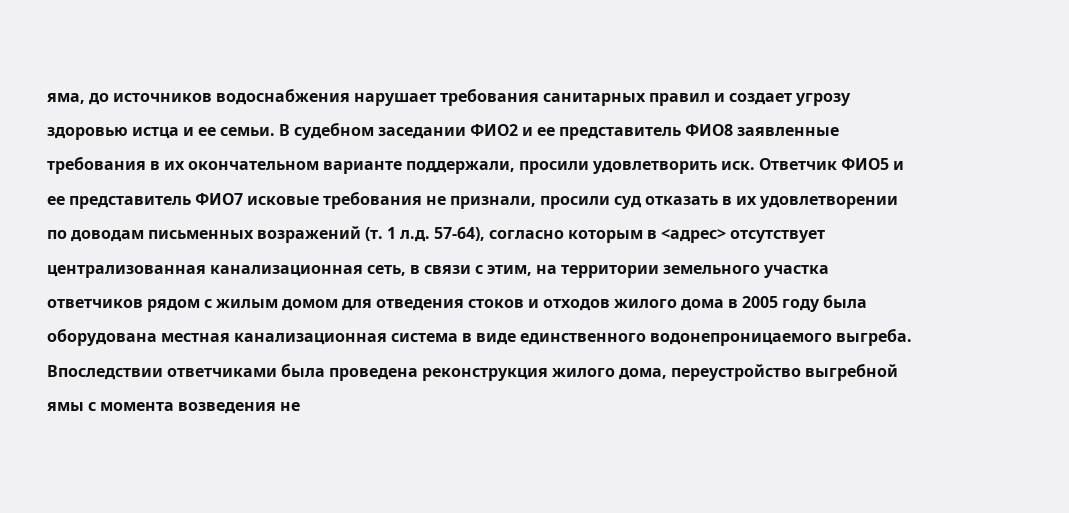яма, до источников водоснабжения нарушает требования санитарных правил и создает угрозу здоровью истца и ее семьи. В судебном заседании ФИО2 и ее представитель ФИО8 заявленные требования в их окончательном варианте поддержали, просили удовлетворить иск. Ответчик ФИО5 и ее представитель ФИО7 исковые требования не признали, просили суд отказать в их удовлетворении по доводам письменных возражений (т. 1 л.д. 57-64), согласно которым в <адрес> отсутствует централизованная канализационная сеть, в связи с этим, на территории земельного участка ответчиков рядом с жилым домом для отведения стоков и отходов жилого дома в 2005 году была оборудована местная канализационная система в виде единственного водонепроницаемого выгреба. Впоследствии ответчиками была проведена реконструкция жилого дома, переустройство выгребной ямы с момента возведения не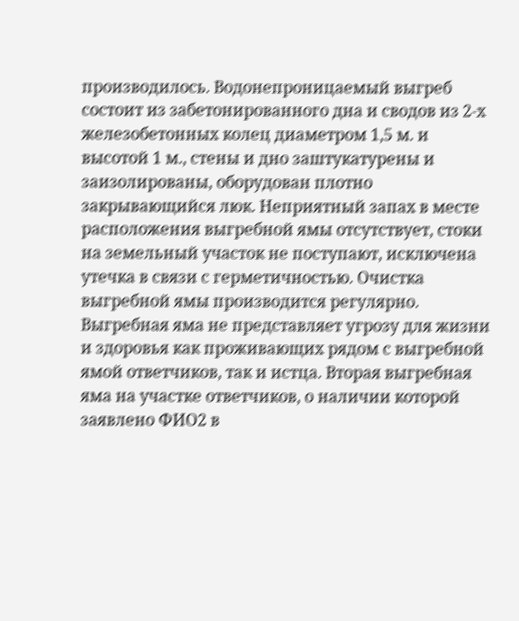производилось. Водонепроницаемый выгреб состоит из забетонированного дна и сводов из 2-х железобетонных колец диаметром 1,5 м. и высотой 1 м., стены и дно заштукатурены и заизолированы, оборудован плотно закрывающийся люк. Неприятный запах в месте расположения выгребной ямы отсутствует, стоки на земельный участок не поступают, исключена утечка в связи с герметичностью. Очистка выгребной ямы производится регулярно. Выгребная яма не представляет угрозу для жизни и здоровья как проживающих рядом с выгребной ямой ответчиков, так и истца. Вторая выгребная яма на участке ответчиков, о наличии которой заявлено ФИО2 в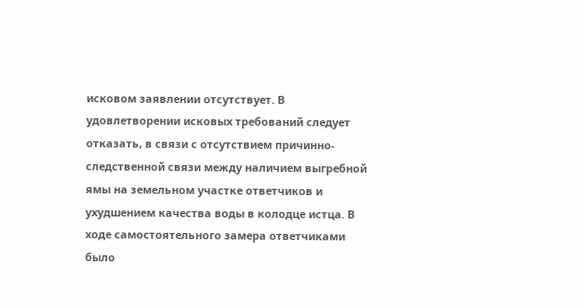исковом заявлении отсутствует. В удовлетворении исковых требований следует отказать, в связи с отсутствием причинно-следственной связи между наличием выгребной ямы на земельном участке ответчиков и ухудшением качества воды в колодце истца. В ходе самостоятельного замера ответчиками было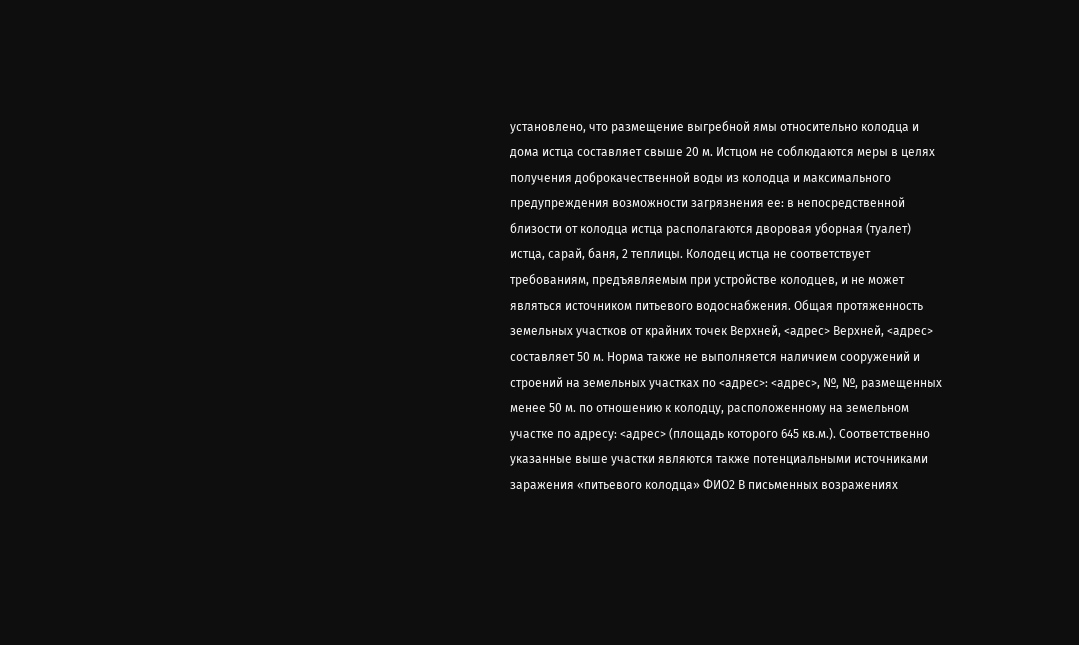установлено, что размещение выгребной ямы относительно колодца и дома истца составляет свыше 20 м. Истцом не соблюдаются меры в целях получения доброкачественной воды из колодца и максимального предупреждения возможности загрязнения ее: в непосредственной близости от колодца истца располагаются дворовая уборная (туалет) истца, сарай, баня, 2 теплицы. Колодец истца не соответствует требованиям, предъявляемым при устройстве колодцев, и не может являться источником питьевого водоснабжения. Общая протяженность земельных участков от крайних точек Верхней, <адрес> Верхней, <адрес> составляет 50 м. Норма также не выполняется наличием сооружений и строений на земельных участках по <адрес>: <адрес>, №, №, размещенных менее 50 м. по отношению к колодцу, расположенному на земельном участке по адресу: <адрес> (площадь которого 645 кв.м.). Соответственно указанные выше участки являются также потенциальными источниками заражения «питьевого колодца» ФИО2 В письменных возражениях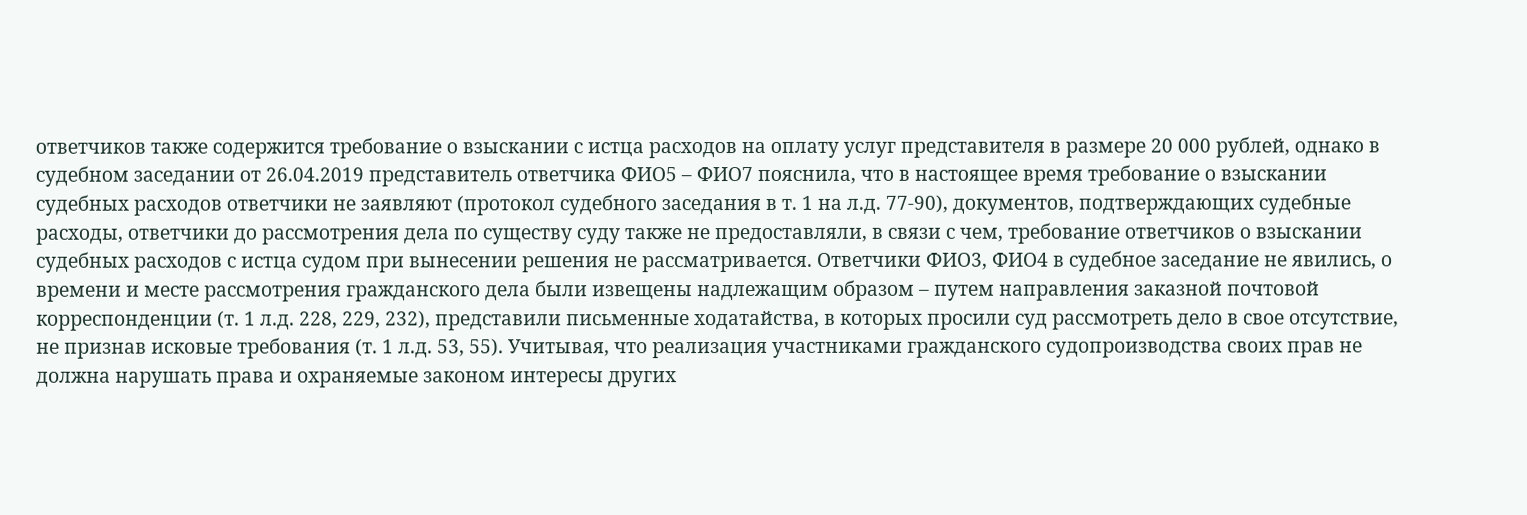ответчиков также содержится требование о взыскании с истца расходов на оплату услуг представителя в размере 20 000 рублей, однако в судебном заседании от 26.04.2019 представитель ответчика ФИО5 – ФИО7 пояснила, что в настоящее время требование о взыскании судебных расходов ответчики не заявляют (протокол судебного заседания в т. 1 на л.д. 77-90), документов, подтверждающих судебные расходы, ответчики до рассмотрения дела по существу суду также не предоставляли, в связи с чем, требование ответчиков о взыскании судебных расходов с истца судом при вынесении решения не рассматривается. Ответчики ФИО3, ФИО4 в судебное заседание не явились, о времени и месте рассмотрения гражданского дела были извещены надлежащим образом – путем направления заказной почтовой корреспонденции (т. 1 л.д. 228, 229, 232), представили письменные ходатайства, в которых просили суд рассмотреть дело в свое отсутствие, не признав исковые требования (т. 1 л.д. 53, 55). Учитывая, что реализация участниками гражданского судопроизводства своих прав не должна нарушать права и охраняемые законом интересы других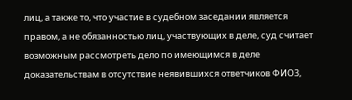лиц, а также то, что участие в судебном заседании является правом, а не обязанностью лиц, участвующих в деле, суд считает возможным рассмотреть дело по имеющимся в деле доказательствам в отсутствие неявившихся ответчиков ФИО3,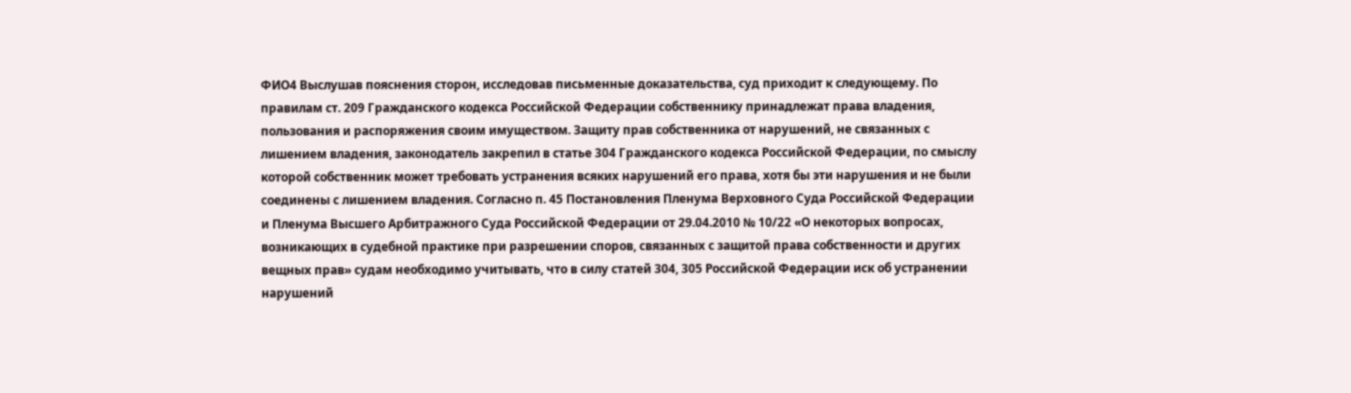ФИО4 Выслушав пояснения сторон, исследовав письменные доказательства, суд приходит к следующему. По правилам ст. 209 Гражданского кодекса Российской Федерации собственнику принадлежат права владения, пользования и распоряжения своим имуществом. Защиту прав собственника от нарушений, не связанных с лишением владения, законодатель закрепил в статье 304 Гражданского кодекса Российской Федерации, по смыслу которой собственник может требовать устранения всяких нарушений его права, хотя бы эти нарушения и не были соединены с лишением владения. Согласно п. 45 Постановления Пленума Верховного Суда Российской Федерации и Пленума Высшего Арбитражного Суда Российской Федерации от 29.04.2010 № 10/22 «О некоторых вопросах, возникающих в судебной практике при разрешении споров, связанных с защитой права собственности и других вещных прав» судам необходимо учитывать, что в силу статей 304, 305 Российской Федерации иск об устранении нарушений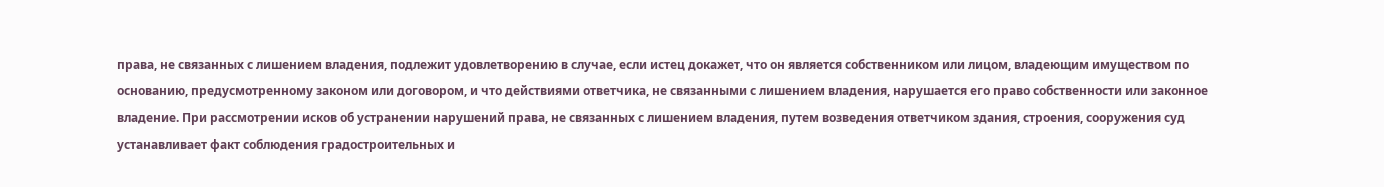права, не связанных с лишением владения, подлежит удовлетворению в случае, если истец докажет, что он является собственником или лицом, владеющим имуществом по основанию, предусмотренному законом или договором, и что действиями ответчика, не связанными с лишением владения, нарушается его право собственности или законное владение. При рассмотрении исков об устранении нарушений права, не связанных с лишением владения, путем возведения ответчиком здания, строения, сооружения суд устанавливает факт соблюдения градостроительных и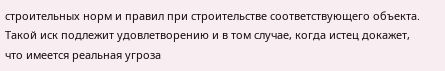строительных норм и правил при строительстве соответствующего объекта. Такой иск подлежит удовлетворению и в том случае, когда истец докажет, что имеется реальная угроза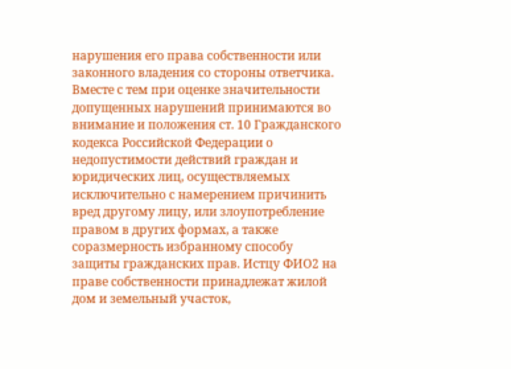нарушения его права собственности или законного владения со стороны ответчика. Вместе с тем при оценке значительности допущенных нарушений принимаются во внимание и положения ст. 10 Гражданского кодекса Российской Федерации о недопустимости действий граждан и юридических лиц, осуществляемых исключительно с намерением причинить вред другому лицу, или злоупотребление правом в других формах, а также соразмерность избранному способу защиты гражданских прав. Истцу ФИО2 на праве собственности принадлежат жилой дом и земельный участок,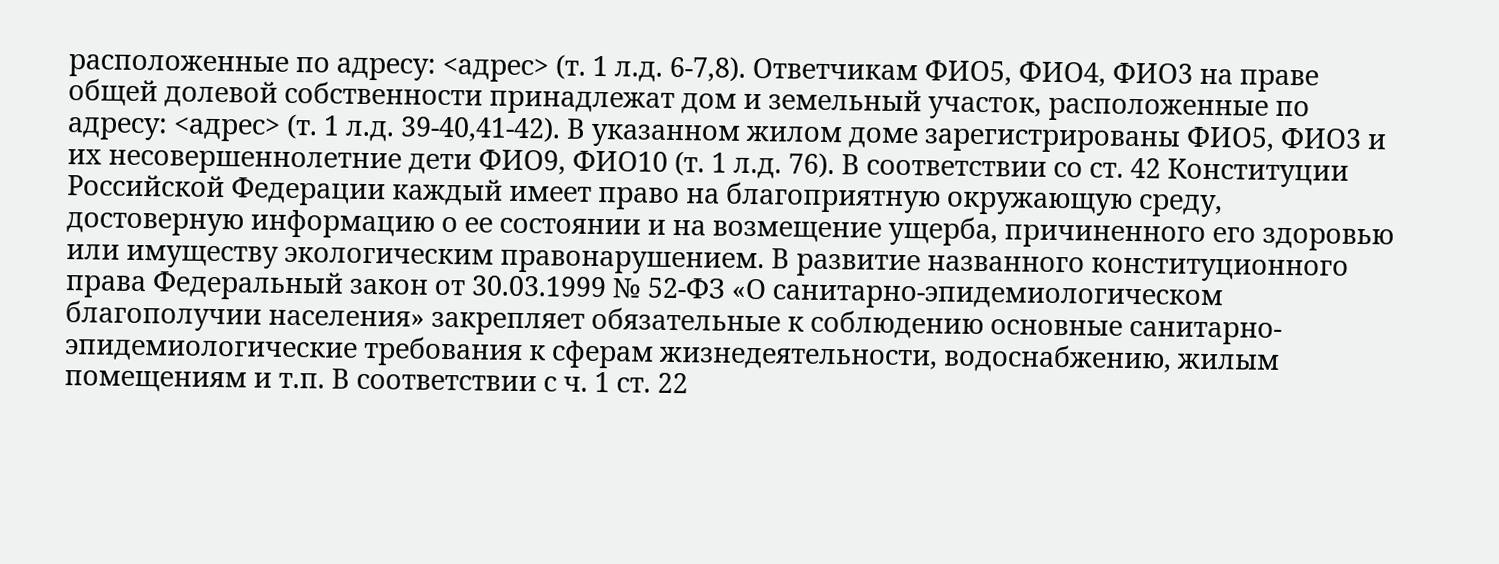расположенные по адресу: <адрес> (т. 1 л.д. 6-7,8). Ответчикам ФИО5, ФИО4, ФИО3 на праве общей долевой собственности принадлежат дом и земельный участок, расположенные по адресу: <адрес> (т. 1 л.д. 39-40,41-42). В указанном жилом доме зарегистрированы ФИО5, ФИО3 и их несовершеннолетние дети ФИО9, ФИО10 (т. 1 л.д. 76). В соответствии со ст. 42 Конституции Российской Федерации каждый имеет право на благоприятную окружающую среду, достоверную информацию о ее состоянии и на возмещение ущерба, причиненного его здоровью или имуществу экологическим правонарушением. В развитие названного конституционного права Федеральный закон от 30.03.1999 № 52-ФЗ «О санитарно-эпидемиологическом благополучии населения» закрепляет обязательные к соблюдению основные санитарно-эпидемиологические требования к сферам жизнедеятельности, водоснабжению, жилым помещениям и т.п. В соответствии с ч. 1 ст. 22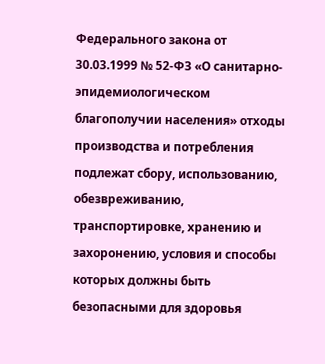Федерального закона от 30.03.1999 № 52-ФЗ «О санитарно-эпидемиологическом благополучии населения» отходы производства и потребления подлежат сбору, использованию, обезвреживанию, транспортировке, хранению и захоронению, условия и способы которых должны быть безопасными для здоровья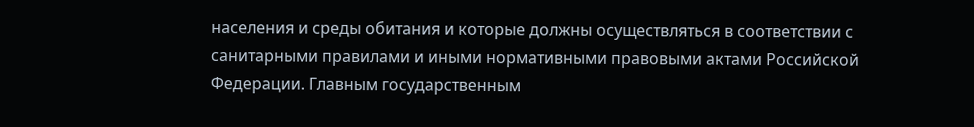населения и среды обитания и которые должны осуществляться в соответствии с санитарными правилами и иными нормативными правовыми актами Российской Федерации. Главным государственным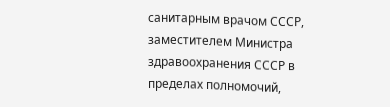санитарным врачом СССР, заместителем Министра здравоохранения СССР в пределах полномочий,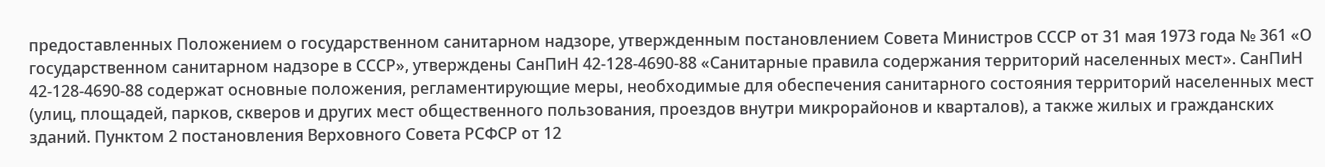предоставленных Положением о государственном санитарном надзоре, утвержденным постановлением Совета Министров СССР от 31 мая 1973 года № 361 «О государственном санитарном надзоре в СССР», утверждены СанПиН 42-128-4690-88 «Санитарные правила содержания территорий населенных мест». СанПиН 42-128-4690-88 содержат основные положения, регламентирующие меры, необходимые для обеспечения санитарного состояния территорий населенных мест (улиц, площадей, парков, скверов и других мест общественного пользования, проездов внутри микрорайонов и кварталов), а также жилых и гражданских зданий. Пунктом 2 постановления Верховного Совета РСФСР от 12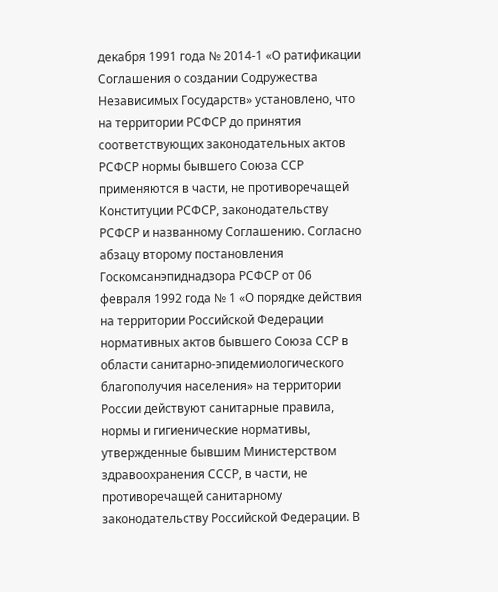декабря 1991 года № 2014-1 «О ратификации Соглашения о создании Содружества Независимых Государств» установлено, что на территории РСФСР до принятия соответствующих законодательных актов РСФСР нормы бывшего Союза ССР применяются в части, не противоречащей Конституции РСФСР, законодательству РСФСР и названному Соглашению. Согласно абзацу второму постановления Госкомсанэпиднадзора РСФСР от 06 февраля 1992 года № 1 «О порядке действия на территории Российской Федерации нормативных актов бывшего Союза ССР в области санитарно-эпидемиологического благополучия населения» на территории России действуют санитарные правила, нормы и гигиенические нормативы, утвержденные бывшим Министерством здравоохранения СССР, в части, не противоречащей санитарному законодательству Российской Федерации. В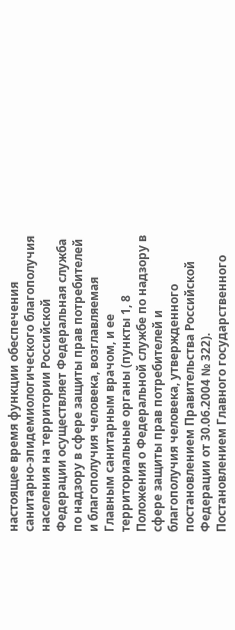настоящее время функции обеспечения санитарно-эпидемиологического благополучия населения на территории Российской Федерации осуществляет Федеральная служба по надзору в сфере защиты прав потребителей и благополучия человека, возглавляемая Главным санитарным врачом, и ее территориальные органы (пункты 1, 8 Положения о Федеральной службе по надзору в сфере защиты прав потребителей и благополучия человека, утвержденного постановлением Правительства Российской Федерации от 30.06.2004 № 322). Постановлением Главного государственного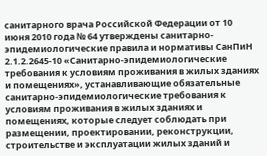санитарного врача Российской Федерации от 10 июня 2010 года № 64 утверждены санитарно-эпидемиологические правила и нормативы СанПиН 2.1.2.2645-10 «Санитарно-эпидемиологические требования к условиям проживания в жилых зданиях и помещениях», устанавливающие обязательные санитарно-эпидемиологические требования к условиям проживания в жилых зданиях и помещениях, которые следует соблюдать при размещении, проектировании, реконструкции, строительстве и эксплуатации жилых зданий и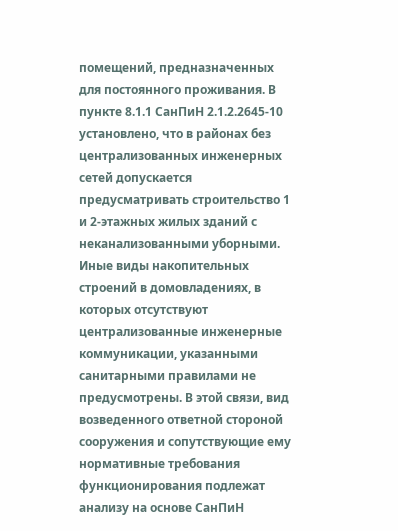помещений, предназначенных для постоянного проживания. В пункте 8.1.1 СанПиН 2.1.2.2645-10 установлено, что в районах без централизованных инженерных сетей допускается предусматривать строительство 1 и 2-этажных жилых зданий с неканализованными уборными. Иные виды накопительных строений в домовладениях, в которых отсутствуют централизованные инженерные коммуникации, указанными санитарными правилами не предусмотрены. В этой связи, вид возведенного ответной стороной сооружения и сопутствующие ему нормативные требования функционирования подлежат анализу на основе СанПиН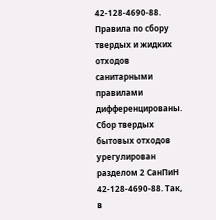42-128-4690-88. Правила по сбору твердых и жидких отходов санитарными правилами дифференцированы. Сбор твердых бытовых отходов урегулирован разделом 2 СанПиН 42-128-4690-88. Так, в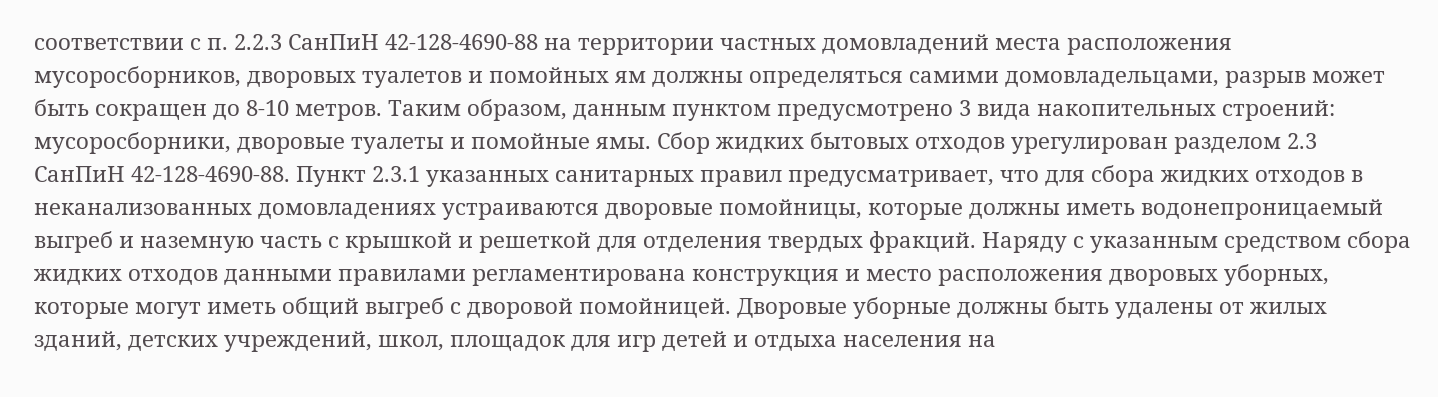соответствии с п. 2.2.3 СанПиН 42-128-4690-88 на территории частных домовладений места расположения мусоросборников, дворовых туалетов и помойных ям должны определяться самими домовладельцами, разрыв может быть сокращен до 8-10 метров. Таким образом, данным пунктом предусмотрено 3 вида накопительных строений: мусоросборники, дворовые туалеты и помойные ямы. Сбор жидких бытовых отходов урегулирован разделом 2.3 СанПиН 42-128-4690-88. Пункт 2.3.1 указанных санитарных правил предусматривает, что для сбора жидких отходов в неканализованных домовладениях устраиваются дворовые помойницы, которые должны иметь водонепроницаемый выгреб и наземную часть с крышкой и решеткой для отделения твердых фракций. Наряду с указанным средством сбора жидких отходов данными правилами регламентирована конструкция и место расположения дворовых уборных, которые могут иметь общий выгреб с дворовой помойницей. Дворовые уборные должны быть удалены от жилых зданий, детских учреждений, школ, площадок для игр детей и отдыха населения на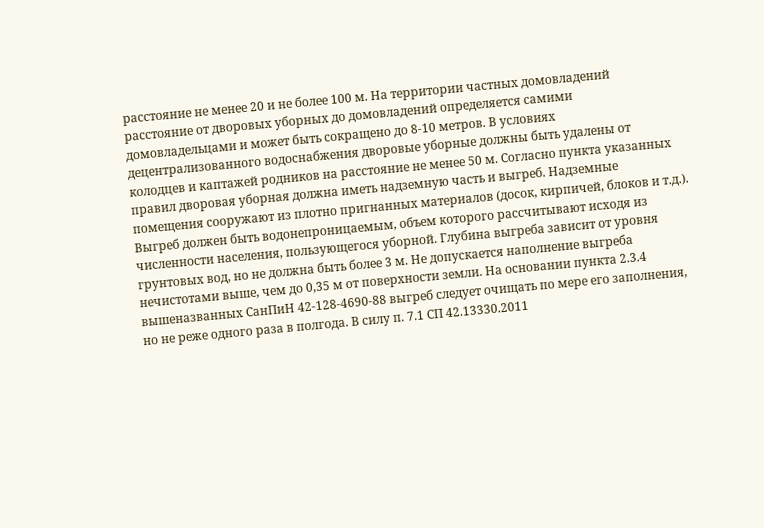расстояние не менее 20 и не более 100 м. На территории частных домовладений расстояние от дворовых уборных до домовладений определяется самими домовладельцами и может быть сокращено до 8-10 метров. В условиях децентрализованного водоснабжения дворовые уборные должны быть удалены от колодцев и каптажей родников на расстояние не менее 50 м. Согласно пункта указанных правил дворовая уборная должна иметь надземную часть и выгреб. Надземные помещения сооружают из плотно пригнанных материалов (досок, кирпичей, блоков и т.д.). Выгреб должен быть водонепроницаемым, объем которого рассчитывают исходя из численности населения, пользующегося уборной. Глубина выгреба зависит от уровня грунтовых вод, но не должна быть более 3 м. Не допускается наполнение выгреба нечистотами выше, чем до 0,35 м от поверхности земли. На основании пункта 2.3.4 вышеназванных СанПиН 42-128-4690-88 выгреб следует очищать по мере его заполнения, но не реже одного раза в полгода. В силу п. 7.1 СП 42.13330.2011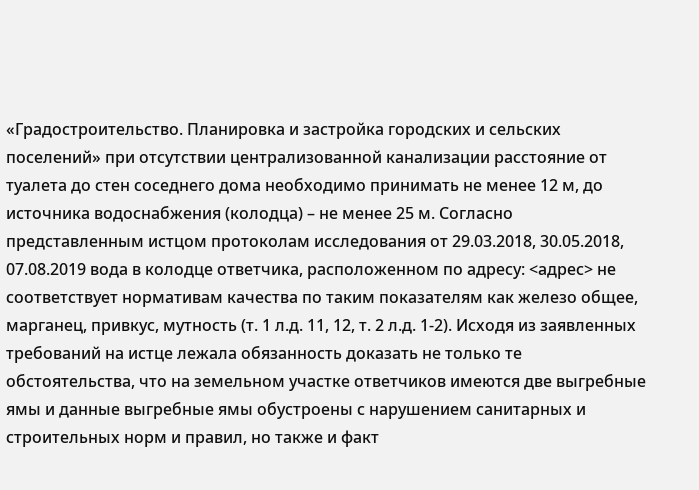«Градостроительство. Планировка и застройка городских и сельских поселений» при отсутствии централизованной канализации расстояние от туалета до стен соседнего дома необходимо принимать не менее 12 м, до источника водоснабжения (колодца) – не менее 25 м. Согласно представленным истцом протоколам исследования от 29.03.2018, 30.05.2018, 07.08.2019 вода в колодце ответчика, расположенном по адресу: <адрес> не соответствует нормативам качества по таким показателям как железо общее, марганец, привкус, мутность (т. 1 л.д. 11, 12, т. 2 л.д. 1-2). Исходя из заявленных требований на истце лежала обязанность доказать не только те обстоятельства, что на земельном участке ответчиков имеются две выгребные ямы и данные выгребные ямы обустроены с нарушением санитарных и строительных норм и правил, но также и факт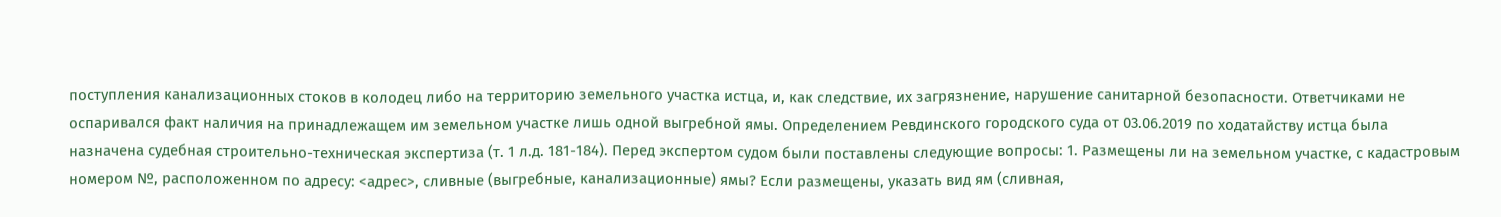поступления канализационных стоков в колодец либо на территорию земельного участка истца, и, как следствие, их загрязнение, нарушение санитарной безопасности. Ответчиками не оспаривался факт наличия на принадлежащем им земельном участке лишь одной выгребной ямы. Определением Ревдинского городского суда от 03.06.2019 по ходатайству истца была назначена судебная строительно-техническая экспертиза (т. 1 л.д. 181-184). Перед экспертом судом были поставлены следующие вопросы: 1. Размещены ли на земельном участке, с кадастровым номером №, расположенном по адресу: <адрес>, сливные (выгребные, канализационные) ямы? Если размещены, указать вид ям (сливная,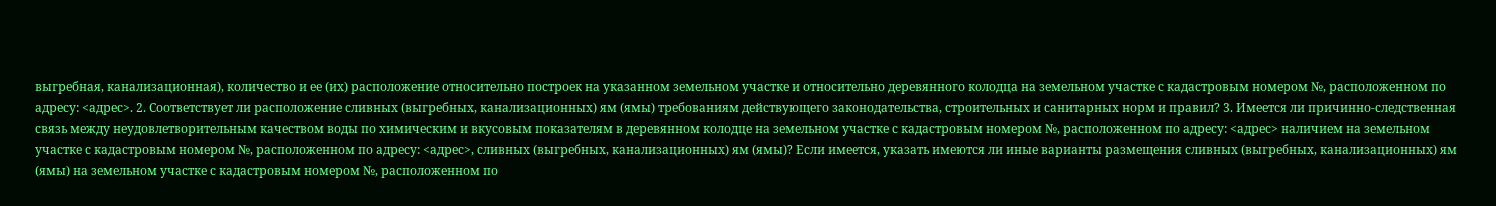выгребная, канализационная), количество и ее (их) расположение относительно построек на указанном земельном участке и относительно деревянного колодца на земельном участке с кадастровым номером №, расположенном по адресу: <адрес>. 2. Соответствует ли расположение сливных (выгребных, канализационных) ям (ямы) требованиям действующего законодательства, строительных и санитарных норм и правил? 3. Имеется ли причинно-следственная связь между неудовлетворительным качеством воды по химическим и вкусовым показателям в деревянном колодце на земельном участке с кадастровым номером №, расположенном по адресу: <адрес> наличием на земельном участке с кадастровым номером №, расположенном по адресу: <адрес>, сливных (выгребных, канализационных) ям (ямы)? Если имеется, указать имеются ли иные варианты размещения сливных (выгребных, канализационных) ям (ямы) на земельном участке с кадастровым номером №, расположенном по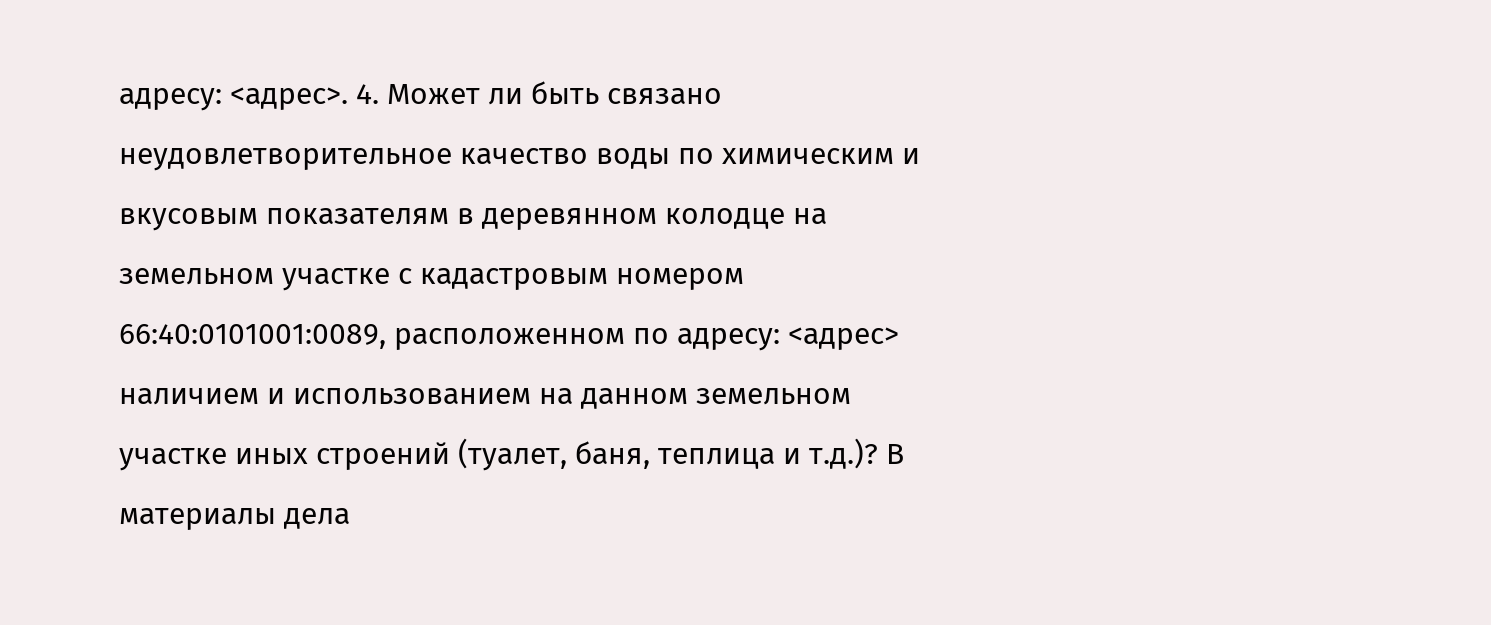адресу: <адрес>. 4. Может ли быть связано неудовлетворительное качество воды по химическим и вкусовым показателям в деревянном колодце на земельном участке с кадастровым номером 66:40:0101001:0089, расположенном по адресу: <адрес> наличием и использованием на данном земельном участке иных строений (туалет, баня, теплица и т.д.)? В материалы дела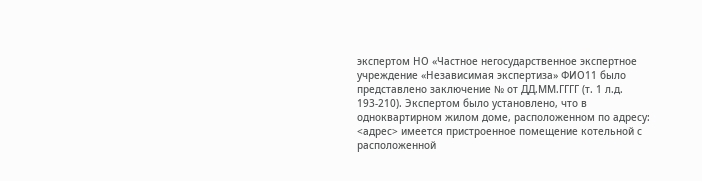экспертом НО «Частное негосударственное экспертное учреждение «Независимая экспертиза» ФИО11 было представлено заключение № от ДД.ММ.ГГГГ (т. 1 л.д. 193-210). Экспертом было установлено, что в одноквартирном жилом доме, расположенном по адресу: <адрес> имеется пристроенное помещение котельной с расположенной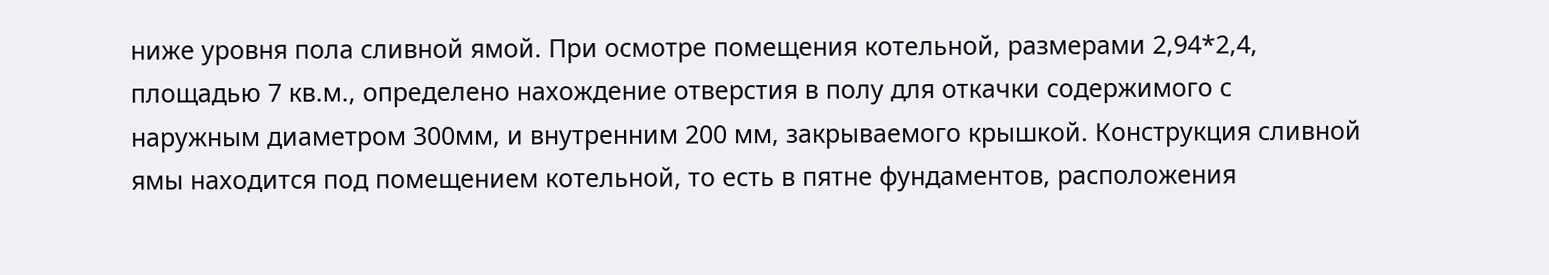ниже уровня пола сливной ямой. При осмотре помещения котельной, размерами 2,94*2,4, площадью 7 кв.м., определено нахождение отверстия в полу для откачки содержимого с наружным диаметром 300мм, и внутренним 200 мм, закрываемого крышкой. Конструкция сливной ямы находится под помещением котельной, то есть в пятне фундаментов, расположения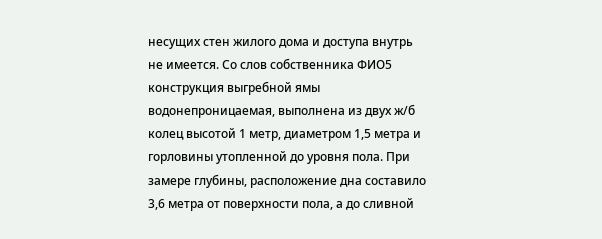несущих стен жилого дома и доступа внутрь не имеется. Со слов собственника ФИО5 конструкция выгребной ямы водонепроницаемая, выполнена из двух ж/б колец высотой 1 метр, диаметром 1,5 метра и горловины утопленной до уровня пола. При замере глубины, расположение дна составило 3,6 метра от поверхности пола, а до сливной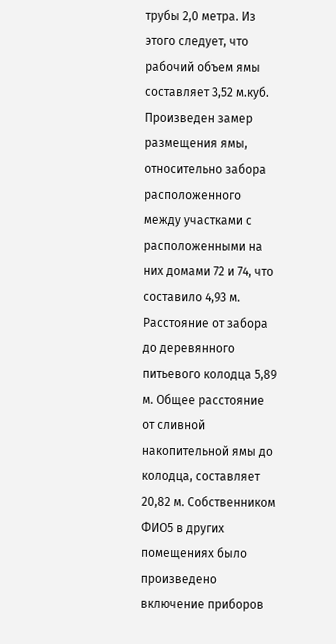трубы 2,0 метра. Из этого следует, что рабочий объем ямы составляет 3,52 м.куб. Произведен замер размещения ямы, относительно забора расположенного между участками с расположенными на них домами 72 и 74, что составило 4,93 м. Расстояние от забора до деревянного питьевого колодца 5,89 м. Общее расстояние от сливной накопительной ямы до колодца, составляет 20,82 м. Собственником ФИО5 в других помещениях было произведено включение приборов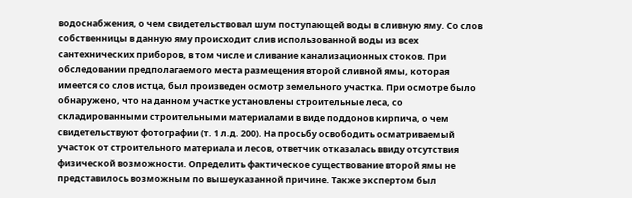водоснабжения, о чем свидетельствовал шум поступающей воды в сливную яму. Со слов собственницы в данную яму происходит слив использованной воды из всех сантехнических приборов, в том числе и сливание канализационных стоков. При обследовании предполагаемого места размещения второй сливной ямы, которая имеется со слов истца, был произведен осмотр земельного участка. При осмотре было обнаружено, что на данном участке установлены строительные леса, со складированными строительными материалами в виде поддонов кирпича, о чем свидетельствуют фотографии (т. 1 л.д. 200). На просьбу освободить осматриваемый участок от строительного материала и лесов, ответчик отказалась ввиду отсутствия физической возможности. Определить фактическое существование второй ямы не представилось возможным по вышеуказанной причине. Также экспертом был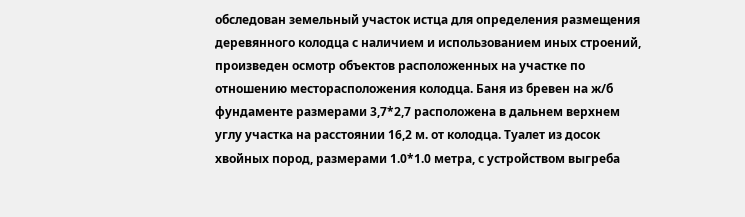обследован земельный участок истца для определения размещения деревянного колодца с наличием и использованием иных строений, произведен осмотр объектов расположенных на участке по отношению месторасположения колодца. Баня из бревен на ж/б фундаменте размерами 3,7*2,7 расположена в дальнем верхнем углу участка на расстоянии 16,2 м. от колодца. Туалет из досок хвойных пород, размерами 1.0*1.0 метра, с устройством выгреба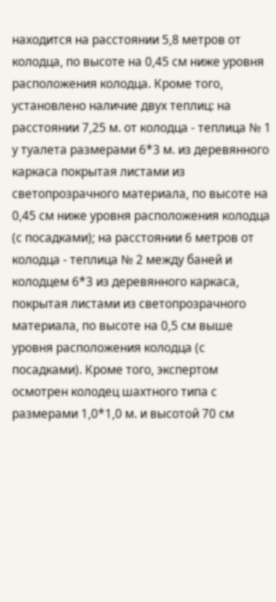находится на расстоянии 5,8 метров от колодца, по высоте на 0,45 см ниже уровня расположения колодца. Кроме того, установлено наличие двух теплиц: на расстоянии 7,25 м. от колодца - теплица № 1 у туалета размерами 6*3 м. из деревянного каркаса покрытая листами из светопрозрачного материала, по высоте на 0,45 см ниже уровня расположения колодца (с посадками); на расстоянии 6 метров от колодца - теплица № 2 между баней и колодцем 6*3 из деревянного каркаса, покрытая листами из светопрозрачного материала, по высоте на 0,5 см выше уровня расположения колодца (с посадками). Кроме того, экспертом осмотрен колодец шахтного типа с размерами 1,0*1,0 м. и высотой 70 см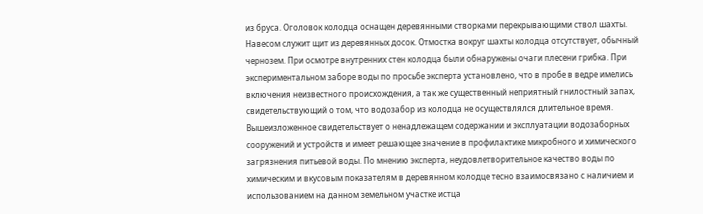из бруса. Оголовок колодца оснащен деревянными створками перекрывающими ствол шахты. Навесом служит щит из деревянных досок. Отмостка вокруг шахты колодца отсутствует, обычный чернозем. При осмотре внутренних стен колодца были обнаружены очаги плесени грибка. При экспериментальном заборе воды по просьбе эксперта установлено, что в пробе в ведре имелись включения неизвестного происхождения, а так же существенный неприятный гнилостный запах, свидетельствующий о том, что водозабор из колодца не осуществлялся длительное время. Вышеизложенное свидетельствует о ненадлежащем содержании и эксплуатации водозаборных сооружений и устройств и имеет решающее значение в профилактике микробного и химического загрязнения питьевой воды. По мнению эксперта, неудовлетворительное качество воды по химическим и вкусовым показателям в деревянном колодце тесно взаимосвязано с наличием и использованием на данном земельном участке истца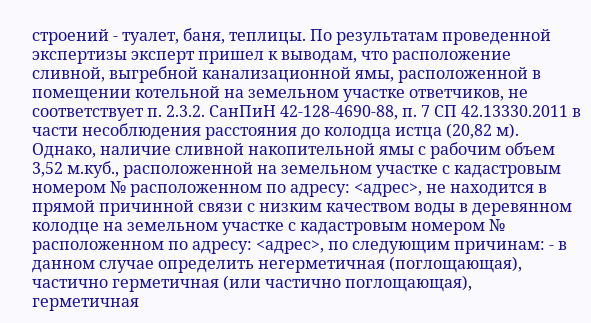строений - туалет, баня, теплицы. По результатам проведенной экспертизы эксперт пришел к выводам, что расположение сливной, выгребной канализационной ямы, расположенной в помещении котельной на земельном участке ответчиков, не соответствует п. 2.3.2. СанПиН 42-128-4690-88, п. 7 СП 42.13330.2011 в части несоблюдения расстояния до колодца истца (20,82 м). Однако, наличие сливной накопительной ямы с рабочим объем 3,52 м.куб., расположенной на земельном участке с кадастровым номером № расположенном по адресу: <адрес>, не находится в прямой причинной связи с низким качеством воды в деревянном колодце на земельном участке с кадастровым номером № расположенном по адресу: <адрес>, по следующим причинам: - в данном случае определить негерметичная (поглощающая), частично герметичная (или частично поглощающая), герметичная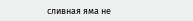сливная яма не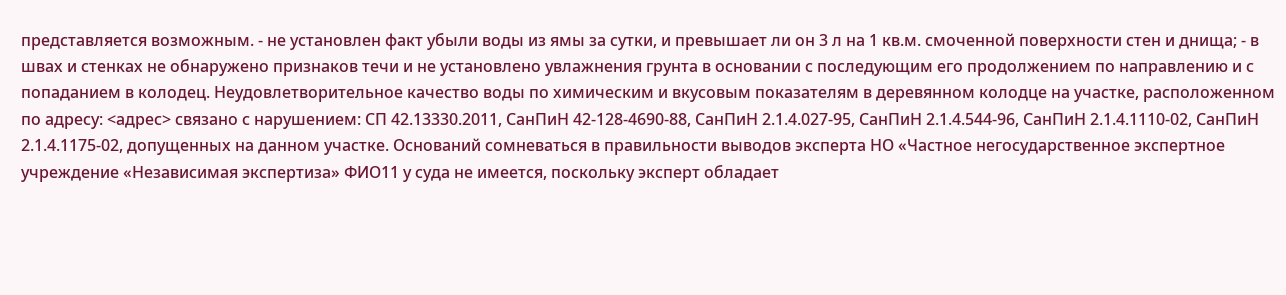представляется возможным. - не установлен факт убыли воды из ямы за сутки, и превышает ли он 3 л на 1 кв.м. смоченной поверхности стен и днища; - в швах и стенках не обнаружено признаков течи и не установлено увлажнения грунта в основании с последующим его продолжением по направлению и с попаданием в колодец. Неудовлетворительное качество воды по химическим и вкусовым показателям в деревянном колодце на участке, расположенном по адресу: <адрес> связано с нарушением: СП 42.13330.2011, СанПиН 42-128-4690-88, СанПиН 2.1.4.027-95, СанПиН 2.1.4.544-96, СанПиН 2.1.4.1110-02, СанПиН 2.1.4.1175-02, допущенных на данном участке. Оснований сомневаться в правильности выводов эксперта НО «Частное негосударственное экспертное учреждение «Независимая экспертиза» ФИО11 у суда не имеется, поскольку эксперт обладает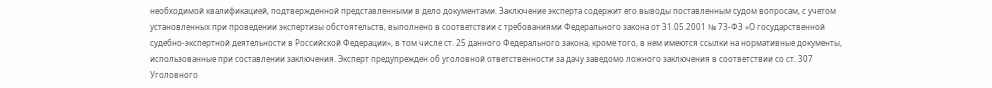необходимой квалификацией, подтвержденной представленными в дело документами. Заключение эксперта содержит его выводы поставленным судом вопросам, с учетом установленных при проведении экспертизы обстоятельств, выполнено в соответствии с требованиями Федерального закона от 31.05.2001 № 73-ФЗ «О государственной судебно-экспертной деятельности в Российской Федерации», в том числе ст. 25 данного Федерального закона, кроме того, в нем имеются ссылки на нормативные документы, использованные при составлении заключения. Эксперт предупрежден об уголовной ответственности за дачу заведомо ложного заключения в соответствии со ст. 307 Уголовного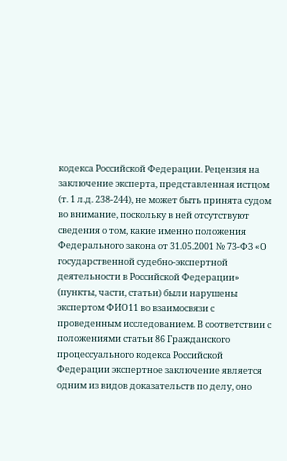кодекса Российской Федерации. Рецензия на заключение эксперта, представленная истцом (т. 1 л.д. 238-244), не может быть принята судом во внимание, поскольку в ней отсутствуют сведения о том, какие именно положения Федерального закона от 31.05.2001 № 73-ФЗ «О государственной судебно-экспертной деятельности в Российской Федерации» (пункты, части, статьи) были нарушены экспертом ФИО11 во взаимосвязи с проведенным исследованием. В соответствии с положениями статьи 86 Гражданского процессуального кодекса Российской Федерации экспертное заключение является одним из видов доказательств по делу, оно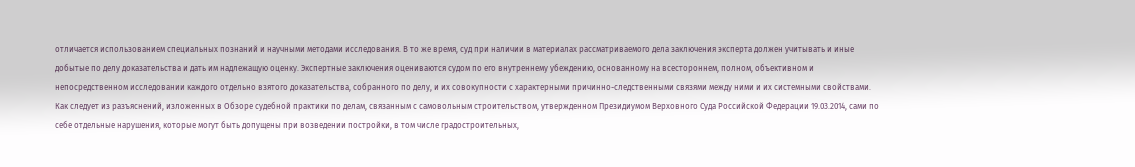отличается использованием специальных познаний и научными методами исследования. В то же время, суд при наличии в материалах рассматриваемого дела заключения эксперта должен учитывать и иные добытые по делу доказательства и дать им надлежащую оценку. Экспертные заключения оцениваются судом по его внутреннему убеждению, основанному на всестороннем, полном, объективном и непосредственном исследовании каждого отдельно взятого доказательства, собранного по делу, и их совокупности с характерными причинно-следственными связями между ними и их системными свойствами. Как следует из разъяснений, изложенных в Обзоре судебной практики по делам, связанным с самовольным строительством, утвержденном Президиумом Верховного Суда Российской Федерации 19.03.2014, сами по себе отдельные нарушения, которые могут быть допущены при возведении постройки, в том числе градостроительных,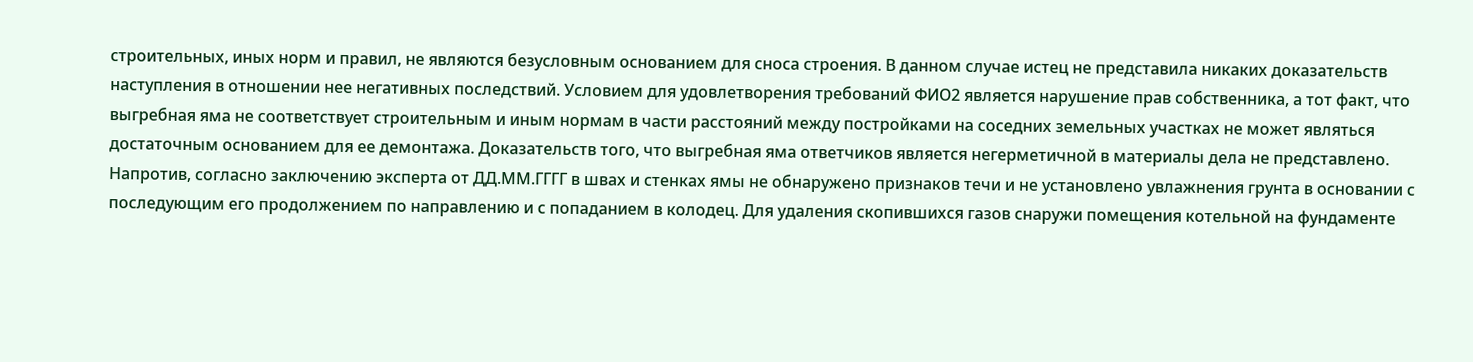строительных, иных норм и правил, не являются безусловным основанием для сноса строения. В данном случае истец не представила никаких доказательств наступления в отношении нее негативных последствий. Условием для удовлетворения требований ФИО2 является нарушение прав собственника, а тот факт, что выгребная яма не соответствует строительным и иным нормам в части расстояний между постройками на соседних земельных участках не может являться достаточным основанием для ее демонтажа. Доказательств того, что выгребная яма ответчиков является негерметичной в материалы дела не представлено. Напротив, согласно заключению эксперта от ДД.ММ.ГГГГ в швах и стенках ямы не обнаружено признаков течи и не установлено увлажнения грунта в основании с последующим его продолжением по направлению и с попаданием в колодец. Для удаления скопившихся газов снаружи помещения котельной на фундаменте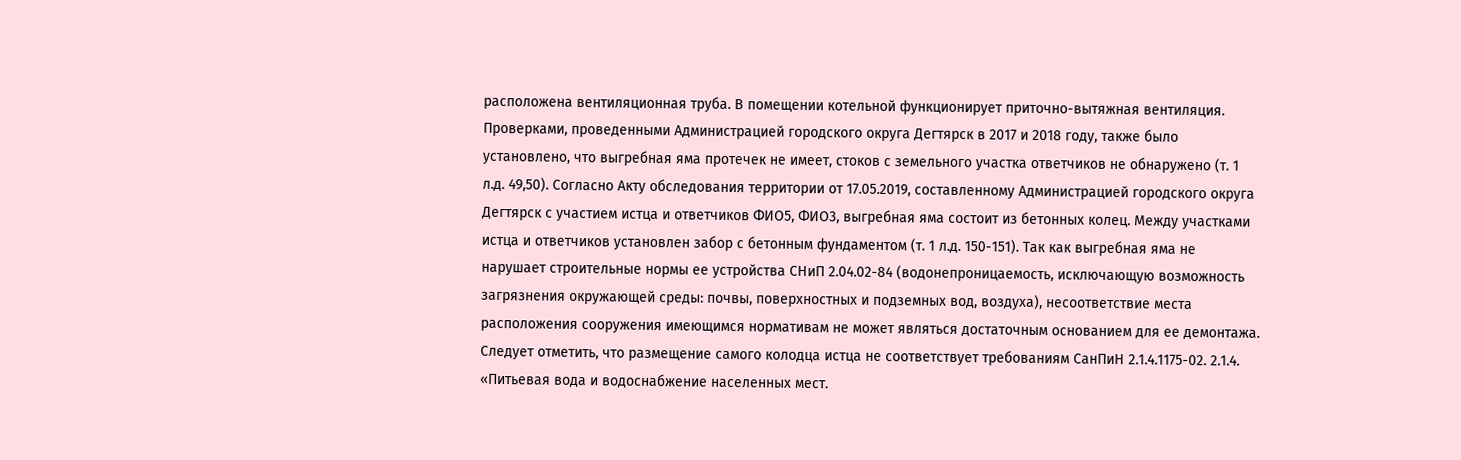расположена вентиляционная труба. В помещении котельной функционирует приточно-вытяжная вентиляция. Проверками, проведенными Администрацией городского округа Дегтярск в 2017 и 2018 году, также было установлено, что выгребная яма протечек не имеет, стоков с земельного участка ответчиков не обнаружено (т. 1 л.д. 49,50). Согласно Акту обследования территории от 17.05.2019, составленному Администрацией городского округа Дегтярск с участием истца и ответчиков ФИО5, ФИО3, выгребная яма состоит из бетонных колец. Между участками истца и ответчиков установлен забор с бетонным фундаментом (т. 1 л.д. 150-151). Так как выгребная яма не нарушает строительные нормы ее устройства СНиП 2.04.02-84 (водонепроницаемость, исключающую возможность загрязнения окружающей среды: почвы, поверхностных и подземных вод, воздуха), несоответствие места расположения сооружения имеющимся нормативам не может являться достаточным основанием для ее демонтажа. Следует отметить, что размещение самого колодца истца не соответствует требованиям СанПиН 2.1.4.1175-02. 2.1.4. «Питьевая вода и водоснабжение населенных мест.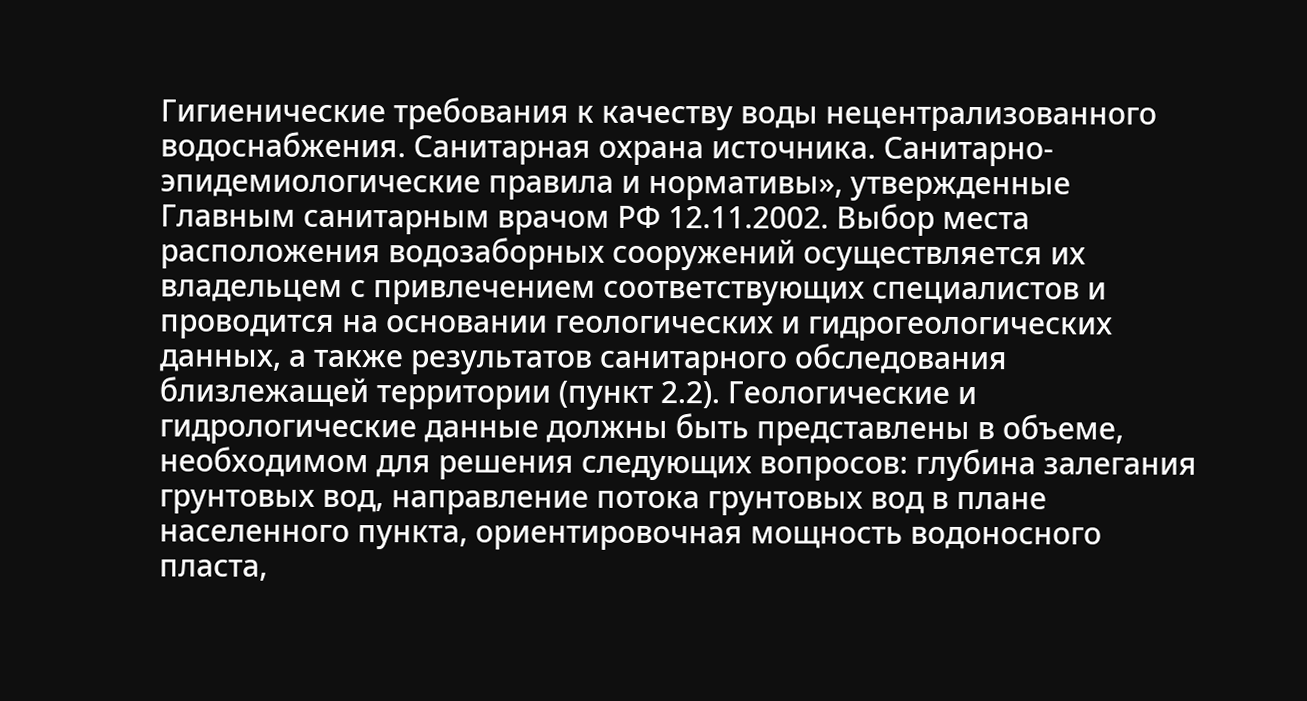Гигиенические требования к качеству воды нецентрализованного водоснабжения. Санитарная охрана источника. Санитарно-эпидемиологические правила и нормативы», утвержденные Главным санитарным врачом РФ 12.11.2002. Выбор места расположения водозаборных сооружений осуществляется их владельцем с привлечением соответствующих специалистов и проводится на основании геологических и гидрогеологических данных, а также результатов санитарного обследования близлежащей территории (пункт 2.2). Геологические и гидрологические данные должны быть представлены в объеме, необходимом для решения следующих вопросов: глубина залегания грунтовых вод, направление потока грунтовых вод в плане населенного пункта, ориентировочная мощность водоносного пласта,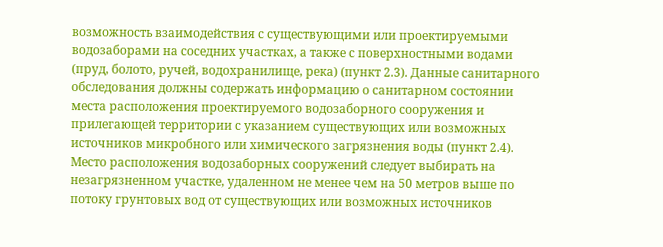возможность взаимодействия с существующими или проектируемыми водозаборами на соседних участках, а также с поверхностными водами (пруд, болото, ручей, водохранилище, река) (пункт 2.3). Данные санитарного обследования должны содержать информацию о санитарном состоянии места расположения проектируемого водозаборного сооружения и прилегающей территории с указанием существующих или возможных источников микробного или химического загрязнения воды (пункт 2.4). Место расположения водозаборных сооружений следует выбирать на незагрязненном участке, удаленном не менее чем на 50 метров выше по потоку грунтовых вод от существующих или возможных источников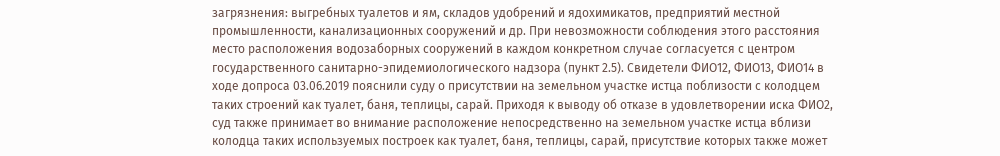загрязнения: выгребных туалетов и ям, складов удобрений и ядохимикатов, предприятий местной промышленности, канализационных сооружений и др. При невозможности соблюдения этого расстояния место расположения водозаборных сооружений в каждом конкретном случае согласуется с центром государственного санитарно-эпидемиологического надзора (пункт 2.5). Свидетели ФИО12, ФИО13, ФИО14 в ходе допроса 03.06.2019 пояснили суду о присутствии на земельном участке истца поблизости с колодцем таких строений как туалет, баня, теплицы, сарай. Приходя к выводу об отказе в удовлетворении иска ФИО2, суд также принимает во внимание расположение непосредственно на земельном участке истца вблизи колодца таких используемых построек как туалет, баня, теплицы, сарай, присутствие которых также может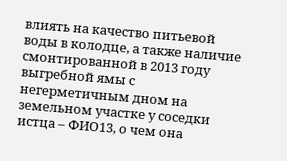влиять на качество питьевой воды в колодце, а также наличие смонтированной в 2013 году выгребной ямы с негерметичным дном на земельном участке у соседки истца – ФИО13, о чем она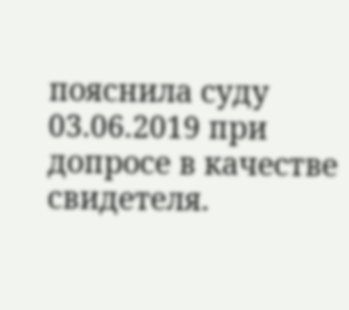пояснила суду 03.06.2019 при допросе в качестве свидетеля.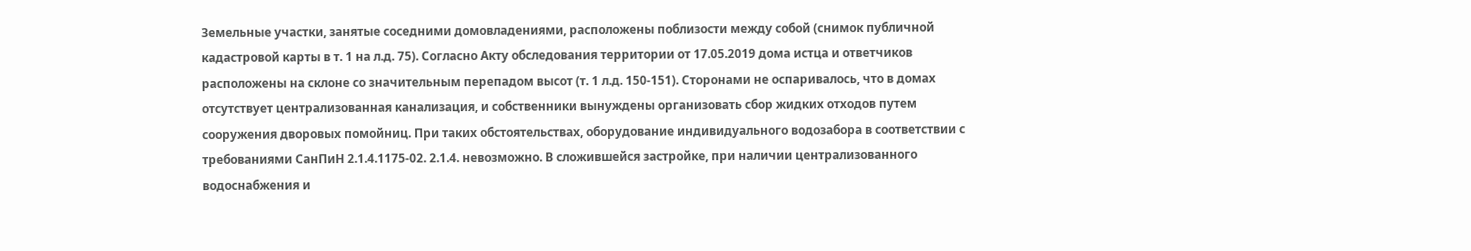Земельные участки, занятые соседними домовладениями, расположены поблизости между собой (снимок публичной кадастровой карты в т. 1 на л.д. 75). Согласно Акту обследования территории от 17.05.2019 дома истца и ответчиков расположены на склоне со значительным перепадом высот (т. 1 л.д. 150-151). Сторонами не оспаривалось, что в домах отсутствует централизованная канализация, и собственники вынуждены организовать сбор жидких отходов путем сооружения дворовых помойниц. При таких обстоятельствах, оборудование индивидуального водозабора в соответствии с требованиями СанПиН 2.1.4.1175-02. 2.1.4. невозможно. В сложившейся застройке, при наличии централизованного водоснабжения и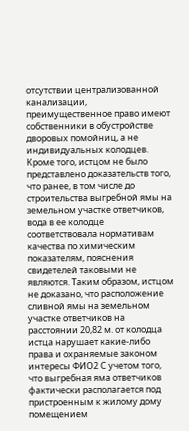отсутствии централизованной канализации, преимущественное право имеют собственники в обустройстве дворовых помойниц, а не индивидуальных колодцев. Кроме того, истцом не было представлено доказательств того, что ранее, в том числе до строительства выгребной ямы на земельном участке ответчиков, вода в ее колодце соответствовала нормативам качества по химическим показателям, пояснения свидетелей таковыми не являются. Таким образом, истцом не доказано, что расположение сливной ямы на земельном участке ответчиков на расстоянии 20,82 м. от колодца истца нарушает какие-либо права и охраняемые законом интересы ФИО2 С учетом того, что выгребная яма ответчиков фактически располагается под пристроенным к жилому дому помещением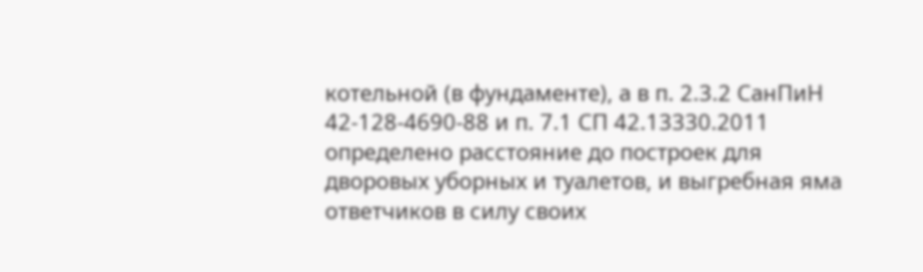котельной (в фундаменте), а в п. 2.3.2 СанПиН 42-128-4690-88 и п. 7.1 СП 42.13330.2011 определено расстояние до построек для дворовых уборных и туалетов, и выгребная яма ответчиков в силу своих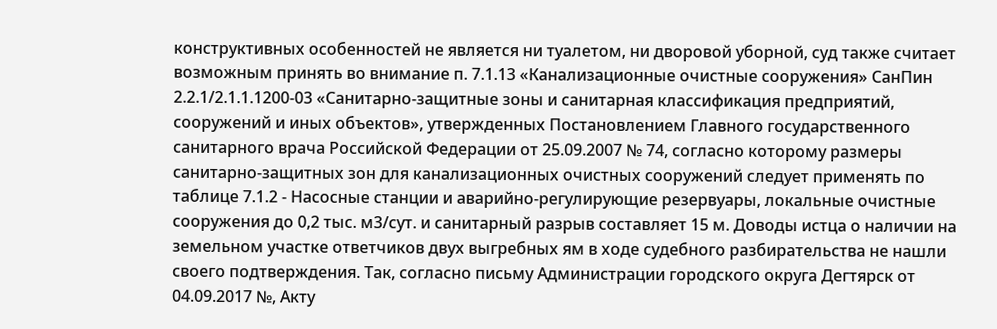конструктивных особенностей не является ни туалетом, ни дворовой уборной, суд также считает возможным принять во внимание п. 7.1.13 «Канализационные очистные сооружения» СанПин 2.2.1/2.1.1.1200-03 «Санитарно-защитные зоны и санитарная классификация предприятий, сооружений и иных объектов», утвержденных Постановлением Главного государственного санитарного врача Российской Федерации от 25.09.2007 № 74, согласно которому размеры санитарно-защитных зон для канализационных очистных сооружений следует применять по таблице 7.1.2 - Насосные станции и аварийно-регулирующие резервуары, локальные очистные сооружения до 0,2 тыс. м3/сут. и санитарный разрыв составляет 15 м. Доводы истца о наличии на земельном участке ответчиков двух выгребных ям в ходе судебного разбирательства не нашли своего подтверждения. Так, согласно письму Администрации городского округа Дегтярск от 04.09.2017 №, Акту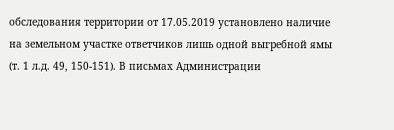обследования территории от 17.05.2019 установлено наличие на земельном участке ответчиков лишь одной выгребной ямы (т. 1 л.д. 49, 150-151). В письмах Администрации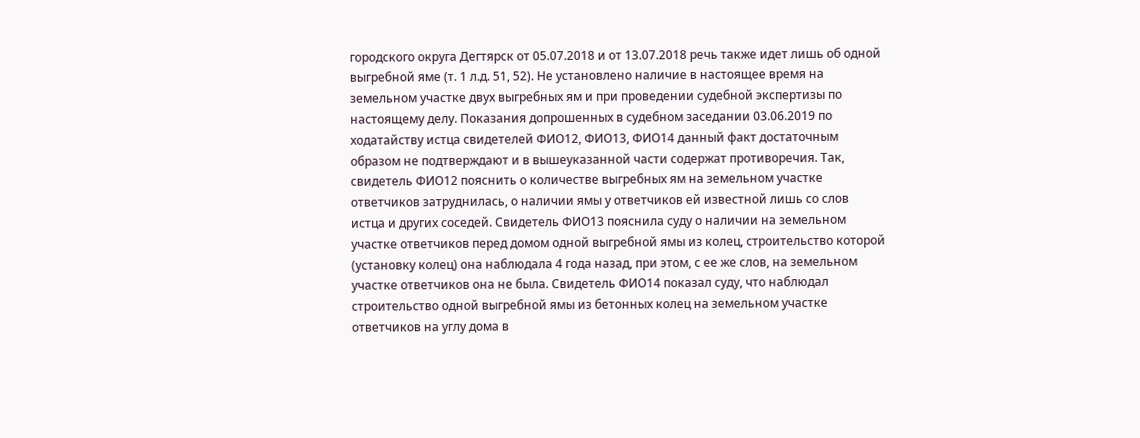городского округа Дегтярск от 05.07.2018 и от 13.07.2018 речь также идет лишь об одной выгребной яме (т. 1 л.д. 51, 52). Не установлено наличие в настоящее время на земельном участке двух выгребных ям и при проведении судебной экспертизы по настоящему делу. Показания допрошенных в судебном заседании 03.06.2019 по ходатайству истца свидетелей ФИО12, ФИО13, ФИО14 данный факт достаточным образом не подтверждают и в вышеуказанной части содержат противоречия. Так, свидетель ФИО12 пояснить о количестве выгребных ям на земельном участке ответчиков затруднилась, о наличии ямы у ответчиков ей известной лишь со слов истца и других соседей. Свидетель ФИО13 пояснила суду о наличии на земельном участке ответчиков перед домом одной выгребной ямы из колец, строительство которой (установку колец) она наблюдала 4 года назад, при этом, с ее же слов, на земельном участке ответчиков она не была. Свидетель ФИО14 показал суду, что наблюдал строительство одной выгребной ямы из бетонных колец на земельном участке ответчиков на углу дома в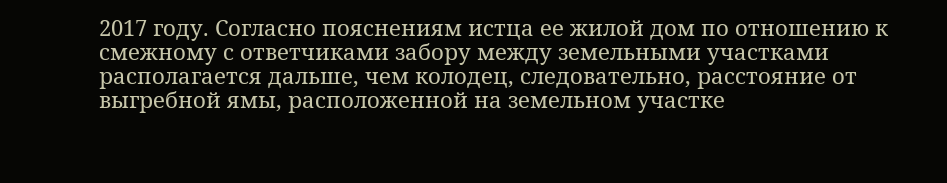2017 году. Согласно пояснениям истца ее жилой дом по отношению к смежному с ответчиками забору между земельными участками располагается дальше, чем колодец, следовательно, расстояние от выгребной ямы, расположенной на земельном участке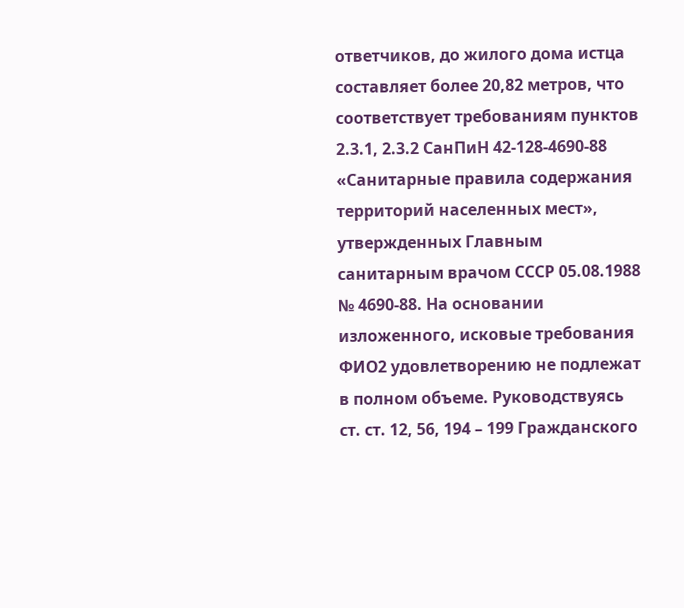ответчиков, до жилого дома истца составляет более 20,82 метров, что соответствует требованиям пунктов 2.3.1, 2.3.2 СанПиН 42-128-4690-88 «Санитарные правила содержания территорий населенных мест», утвержденных Главным санитарным врачом СССР 05.08.1988 № 4690-88. На основании изложенного, исковые требования ФИО2 удовлетворению не подлежат в полном объеме. Руководствуясь ст. ст. 12, 56, 194 – 199 Гражданского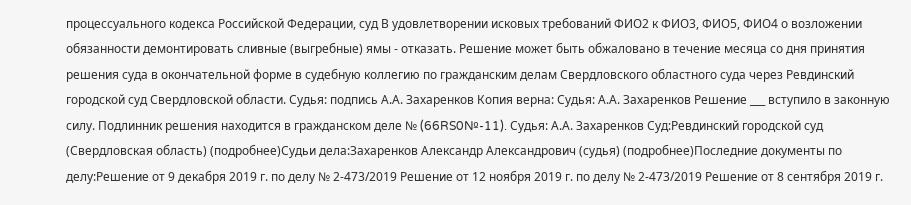процессуального кодекса Российской Федерации, суд В удовлетворении исковых требований ФИО2 к ФИО3, ФИО5, ФИО4 о возложении обязанности демонтировать сливные (выгребные) ямы - отказать. Решение может быть обжаловано в течение месяца со дня принятия решения суда в окончательной форме в судебную коллегию по гражданским делам Свердловского областного суда через Ревдинский городской суд Свердловской области. Судья: подпись А.А. Захаренков Копия верна: Судья: А.А. Захаренков Решение ___ вступило в законную силу. Подлинник решения находится в гражданском деле № (66RS0№-11). Судья: А.А. Захаренков Суд:Ревдинский городской суд (Свердловская область) (подробнее)Судьи дела:Захаренков Александр Александрович (судья) (подробнее)Последние документы по делу:Решение от 9 декабря 2019 г. по делу № 2-473/2019 Решение от 12 ноября 2019 г. по делу № 2-473/2019 Решение от 8 сентября 2019 г.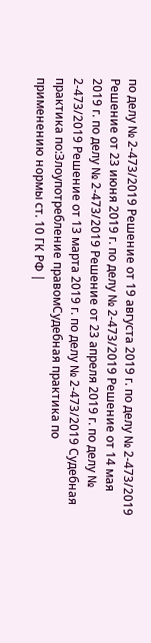по делу № 2-473/2019 Решение от 19 августа 2019 г. по делу № 2-473/2019 Решение от 23 июня 2019 г. по делу № 2-473/2019 Решение от 14 мая 2019 г. по делу № 2-473/2019 Решение от 23 апреля 2019 г. по делу № 2-473/2019 Решение от 13 марта 2019 г. по делу № 2-473/2019 Судебная практика по:Злоупотребление правомСудебная практика по применению нормы ст. 10 ГК РФ |